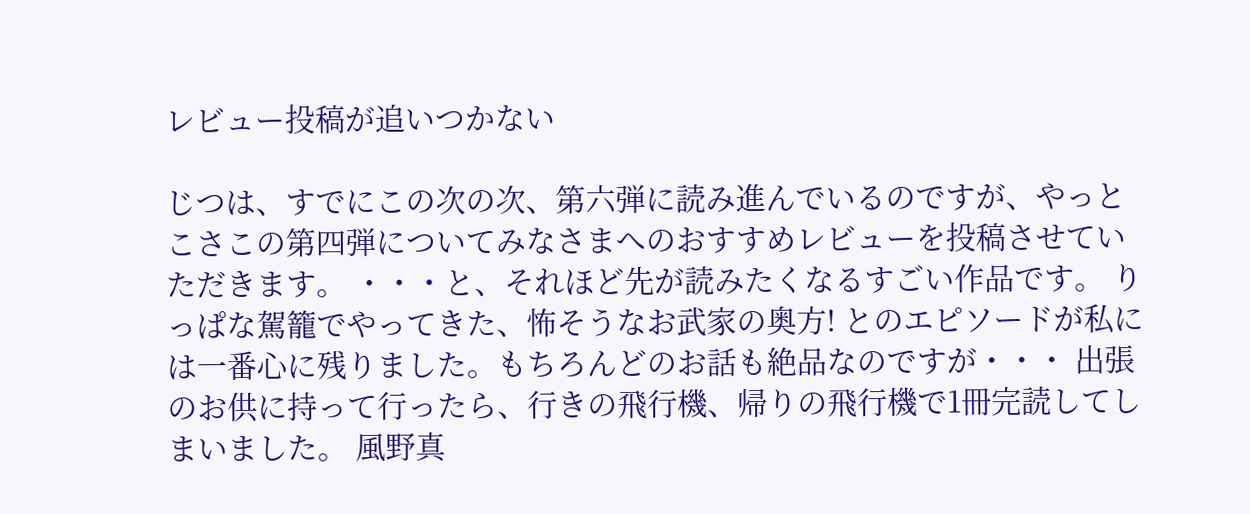レビュー投稿が追いつかない

じつは、すでにこの次の次、第六弾に読み進んでいるのですが、やっとこさこの第四弾についてみなさまへのおすすめレビューを投稿させていただきます。 ・・・と、それほど先が読みたくなるすごい作品です。 りっぱな駕籠でやってきた、怖そうなお武家の奥方! とのエピソードが私には一番心に残りました。もちろんどのお話も絶品なのですが・・・ 出張のお供に持って行ったら、行きの飛行機、帰りの飛行機で1冊完読してしまいました。 風野真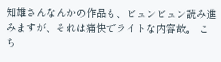知雄さんなんかの作品も、ビュンビュン読み進みますが、それは痛快でライトな内容故。 こち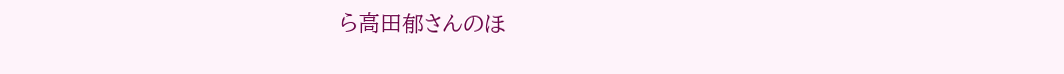ら高田郁さんのほ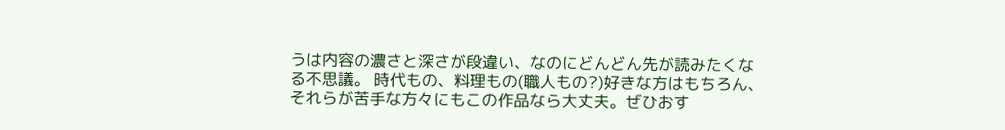うは内容の濃さと深さが段違い、なのにどんどん先が読みたくなる不思議。 時代もの、料理もの(職人もの?)好きな方はもちろん、それらが苦手な方々にもこの作品なら大丈夫。ぜひおす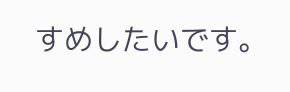すめしたいです。